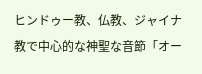ヒンドゥー教、仏教、ジャイナ教で中心的な神聖な音節「オー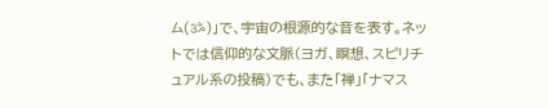ム(ॐ)」で、宇宙の根源的な音を表す。ネットでは信仰的な文脈(ヨガ、瞑想、スピリチュアル系の投稿)でも、また「禅」「ナマス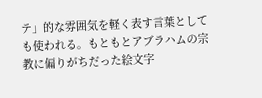テ」的な雰囲気を軽く表す言葉としても使われる。もともとアブラハムの宗教に偏りがちだった絵文字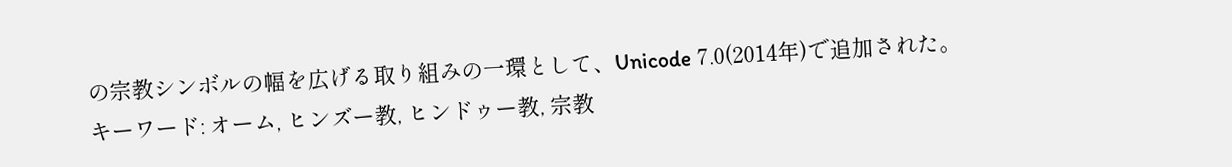の宗教シンボルの幅を広げる取り組みの一環として、Unicode 7.0(2014年)で追加された。
キーワード: オーム, ヒンズー教, ヒンドゥー教, 宗教